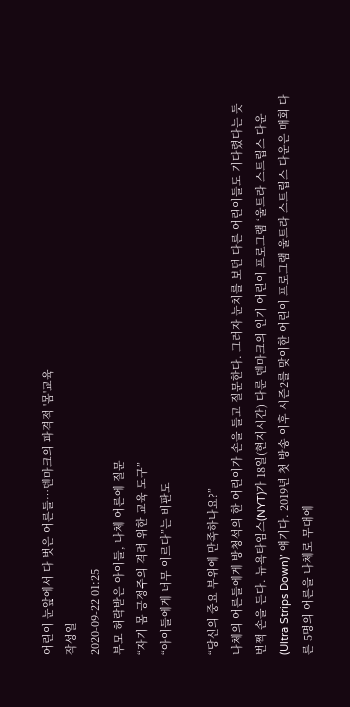어린이 눈앞에서 다 벗은 어른들…덴마크의 파격적 '몸'교육
작성일
2020-09-22 01:25
부모 허락받은 아이들, 나체 어른에 질문
“자기 몸 긍정주의 격려 위한 교육 도구”
“아이들에게 너무 이르다”는 비판도

“당신의 중요 부위에 만족하나요?”
나체의 어른들에게 방청석의 한 어린이가 손을 들고 질문한다. 그러자 눈치를 보던 다른 어린이들도 기다렸다는 듯 번쩍 손을 든다. 뉴욕타임스(NYT)가 18일(현지시간) 다룬 덴마크의 인기 어린이 프로그램 ‘울트라 스트립스 다운(Ultra Strips Down)’ 얘기다. 2019년 첫 방송 이후 시즌2를 맞이한 어린이 프로그램 울트라 스트립스 다운은 매회 다른 5명의 어른을 나체로 무대에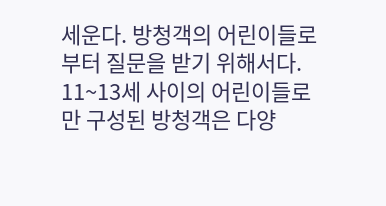세운다. 방청객의 어린이들로부터 질문을 받기 위해서다. 11~13세 사이의 어린이들로만 구성된 방청객은 다양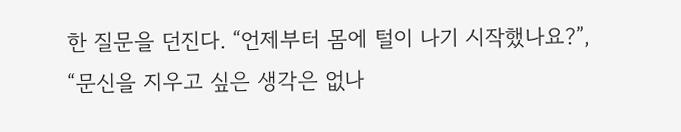한 질문을 던진다. “언제부터 몸에 털이 나기 시작했나요?”, “문신을 지우고 싶은 생각은 없나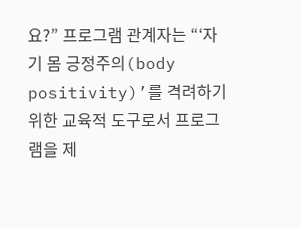요?” 프로그램 관계자는 “‘자기 몸 긍정주의(body positivity)’를 격려하기 위한 교육적 도구로서 프로그램을 제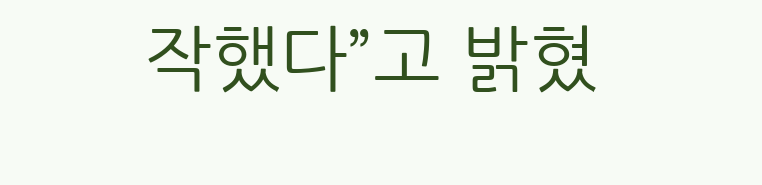작했다”고 밝혔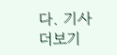다. 기사더보기